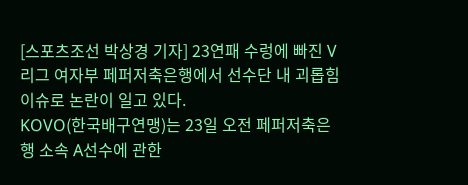[스포츠조선 박상경 기자] 23연패 수렁에 빠진 V리그 여자부 페퍼저축은행에서 선수단 내 괴롭힘 이슈로 논란이 일고 있다.
KOVO(한국배구연맹)는 23일 오전 페퍼저축은행 소속 A선수에 관한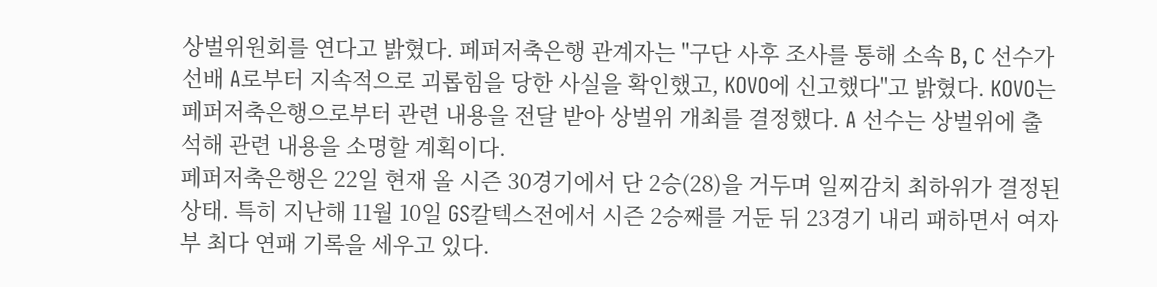상벌위원회를 연다고 밝혔다. 페퍼저축은행 관계자는 "구단 사후 조사를 통해 소속 B, C 선수가 선배 A로부터 지속적으로 괴롭힘을 당한 사실을 확인했고, KOVO에 신고했다"고 밝혔다. KOVO는 페퍼저축은행으로부터 관련 내용을 전달 받아 상벌위 개최를 결정했다. A 선수는 상벌위에 출석해 관련 내용을 소명할 계획이다.
페퍼저축은행은 22일 현재 올 시즌 30경기에서 단 2승(28)을 거두며 일찌감치 최하위가 결정된 상태. 특히 지난해 11월 10일 GS칼텍스전에서 시즌 2승째를 거둔 뒤 23경기 내리 패하면서 여자부 최다 연패 기록을 세우고 있다.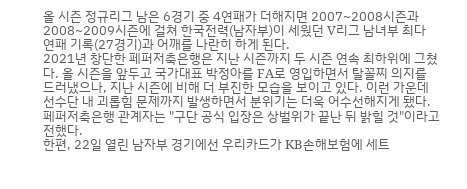올 시즌 정규리그 남은 6경기 중 4연패가 더해지면 2007~2008시즌과 2008~2009시즌에 걸쳐 한국전력(남자부)이 세웠던 V리그 남녀부 최다 연패 기록(27경기)과 어깨를 나란히 하게 된다.
2021년 창단한 페퍼저축은행은 지난 시즌까지 두 시즌 연속 최하위에 그쳤다. 올 시즌을 앞두고 국가대표 박정아를 FA로 영입하면서 탈꼴찌 의지를 드러냈으나, 지난 시즌에 비해 더 부진한 모습을 보이고 있다. 이런 가운데 선수단 내 괴롭힘 문제까지 발생하면서 분위기는 더욱 어수선해지게 됐다. 페퍼저축은행 관계자는 "구단 공식 입장은 상벌위가 끝난 뒤 밝힐 것"이라고 전했다.
한편, 22일 열린 남자부 경기에선 우리카드가 KB손해보험에 세트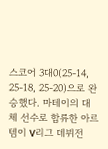스코어 3대0(25-14, 25-18, 25-20)으로 완승했다. 마테이의 대체 선수로 합류한 아르템이 V리그 데뷔전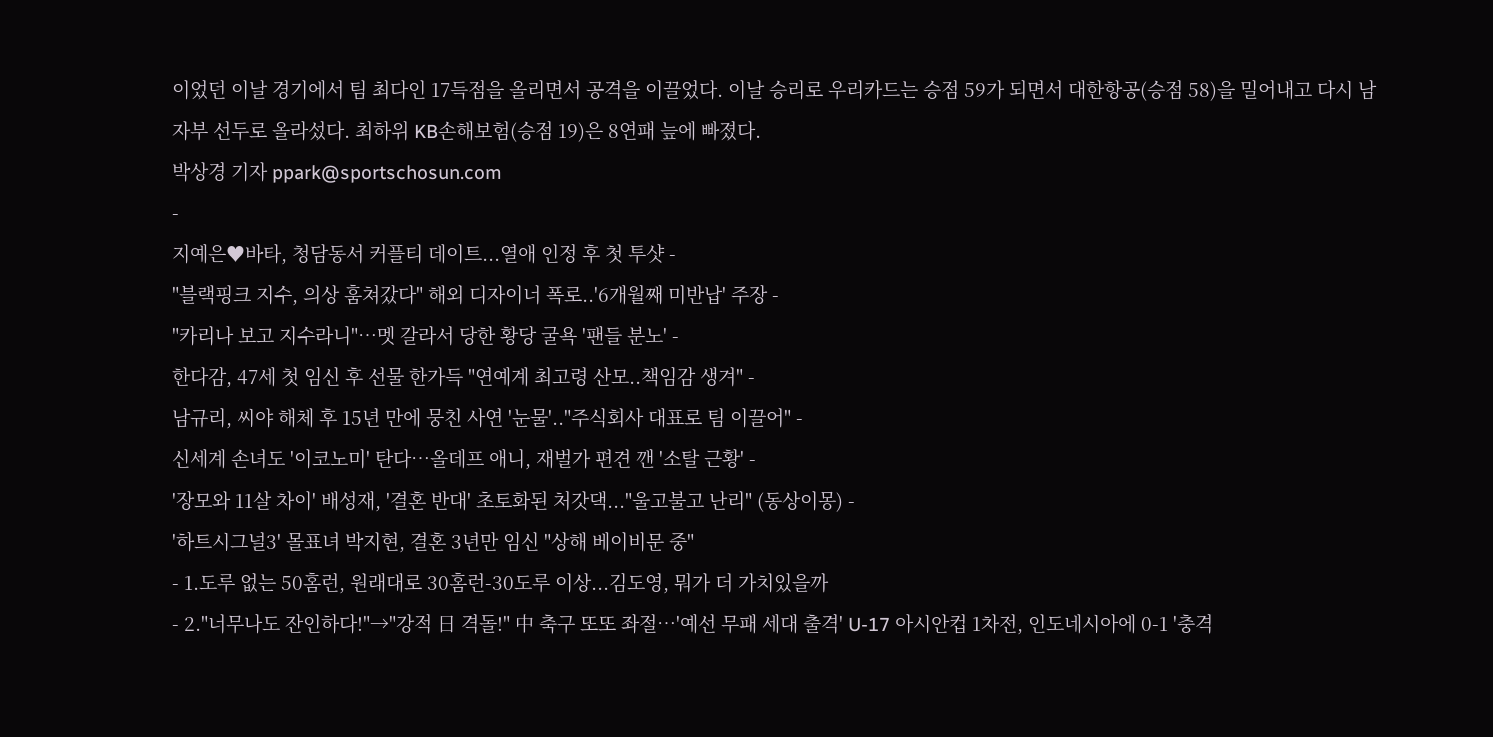이었던 이날 경기에서 팀 최다인 17득점을 올리면서 공격을 이끌었다. 이날 승리로 우리카드는 승점 59가 되면서 대한항공(승점 58)을 밀어내고 다시 남자부 선두로 올라섰다. 최하위 KB손해보험(승점 19)은 8연패 늪에 빠졌다.
박상경 기자 ppark@sportschosun.com
-
지예은♥바타, 청담동서 커플티 데이트...열애 인정 후 첫 투샷 -
"블랙핑크 지수, 의상 훔쳐갔다" 해외 디자이너 폭로..'6개월째 미반납' 주장 -
"카리나 보고 지수라니"…멧 갈라서 당한 황당 굴욕 '팬들 분노' -
한다감, 47세 첫 임신 후 선물 한가득 "연예계 최고령 산모..책임감 생겨" -
남규리, 씨야 해체 후 15년 만에 뭉친 사연 '눈물'.."주식회사 대표로 팀 이끌어" -
신세계 손녀도 '이코노미' 탄다…올데프 애니, 재벌가 편견 깬 '소탈 근황' -
'장모와 11살 차이' 배성재, '결혼 반대' 초토화된 처갓댁..."울고불고 난리" (동상이몽) -
'하트시그널3' 몰표녀 박지현, 결혼 3년만 임신 "상해 베이비문 중"
- 1.도루 없는 50홈런, 원래대로 30홈런-30도루 이상...김도영, 뭐가 더 가치있을까
- 2."너무나도 잔인하다!"→"강적 日 격돌!" 中 축구 또또 좌절…'예선 무패 세대 출격' U-17 아시안컵 1차전, 인도네시아에 0-1 '충격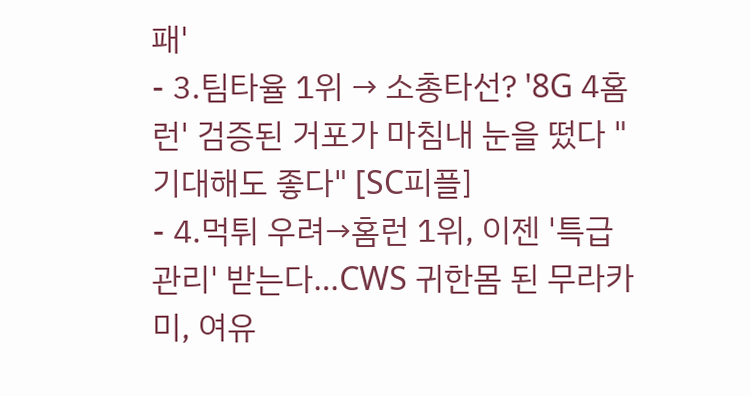패'
- 3.팀타율 1위 → 소총타선? '8G 4홈런' 검증된 거포가 마침내 눈을 떴다 "기대해도 좋다" [SC피플]
- 4.먹튀 우려→홈런 1위, 이젠 '특급관리' 받는다…CWS 귀한몸 된 무라카미, 여유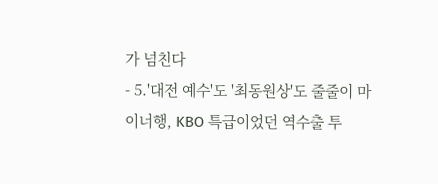가 넘친다
- 5.'대전 예수'도 '최동원상'도 줄줄이 마이너행, KBO 특급이었던 역수출 투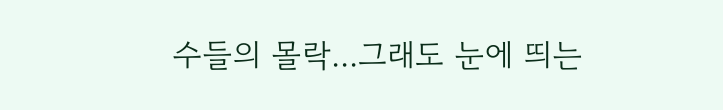수들의 몰락...그래도 눈에 띄는